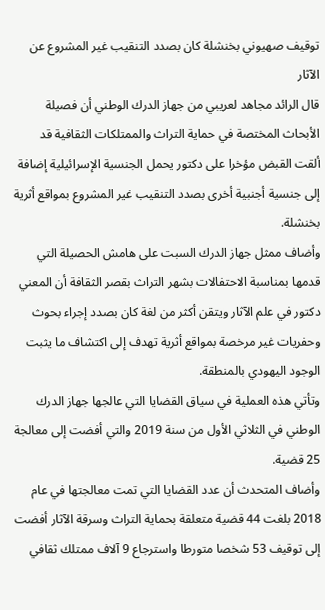توقيف صهيوني بخنشلة كان بصدد التنقيب غير المشروع عن الآثار
قال الرائد مجاهد لعريبي من جهاز الدرك الوطني أن فصيلة الأبحاث المختصة في حماية التراث والممتلكات الثقافية قد ألقت القبض مؤخرا على دكتور يحمل الجنسية الإسرائيلية إضافة إلى جنسية أجنبية أخرى بصدد التنقيب غير المشروع بمواقع أثرية بخنشلة.
وأضاف ممثل جهاز الدرك السبت على هامش الحصيلة التي قدمها بمناسبة الاحتفالات بشهر التراث بقصر الثقافة أن المعني دكتور في علم الآثار ويتقن أكثر من لغة كان بصدد إجراء بحوث وحفريات غير مرخصة بمواقع أثرية تهدف إلى اكتشاف ما يثبت الوجود اليهودي بالمنطقة.
وتأتي هذه العملية في سياق القضايا التي عالجها جهاز الدرك الوطني في الثلاثي الأول من سنة 2019 والتي أفضت إلى معالجة 25 قضية.
وأضاف المتحدث أن عدد القضايا التي تمت معالجتها في عام 2018 بلغت 44 قضية متعلقة بحماية التراث وسرقة الآثار أفضت إلى توقيف 53 شخصا متورطا واسترجاع 9 آلاف ممتلك ثقافي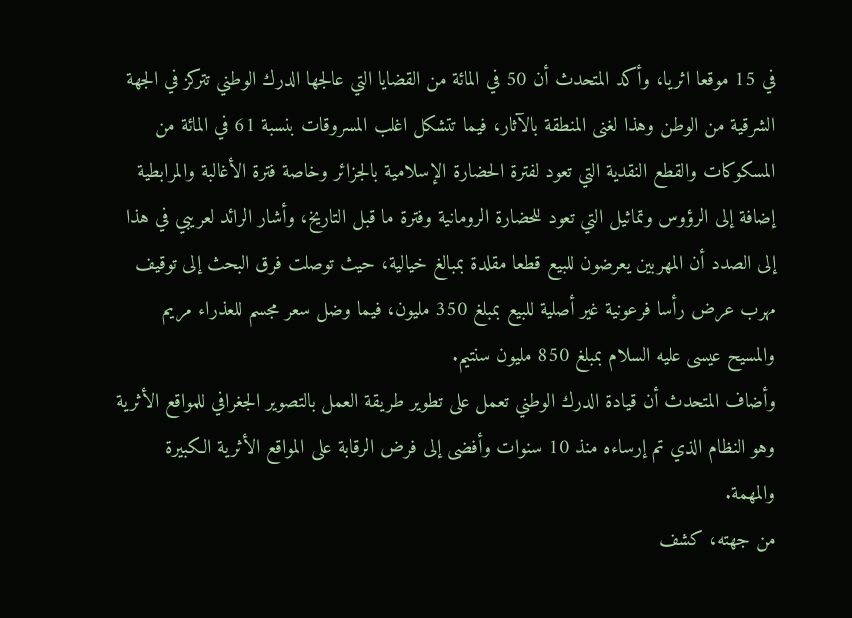في 15 موقعا اثريا، وأكد المتحدث أن 50 في المائة من القضايا التي عالجها الدرك الوطني تتركز في الجهة الشرقية من الوطن وهذا لغنى المنطقة بالآثار، فيما تتشكل اغلب المسروقات بنسبة 61 في المائة من المسكوكات والقطع النقدية التي تعود لفترة الحضارة الإسلامية بالجزائر وخاصة فترة الأغالبة والمرابطية إضافة إلى الرؤوس وتماثيل التي تعود للحضارة الرومانية وفترة ما قبل التاريخ، وأشار الرائد لعريبي في هذا إلى الصدد أن المهربين يعرضون للبيع قطعا مقلدة بمبالغ خيالية، حيث توصلت فرق البحث إلى توقيف مهرب عرض رأسا فرعونية غير أصلية للبيع بمبلغ 350 مليون، فيما وضل سعر مجسم للعذراء مريم والمسيح عيسى عليه السلام بمبلغ 850 مليون سنتيم.
وأضاف المتحدث أن قيادة الدرك الوطني تعمل على تطوير طريقة العمل بالتصوير الجغرافي للمواقع الأثرية وهو النظام الذي تم إرساءه منذ 10 سنوات وأفضى إلى فرض الرقابة على المواقع الأثرية الكبيرة والمهمة.
من جهته، كشف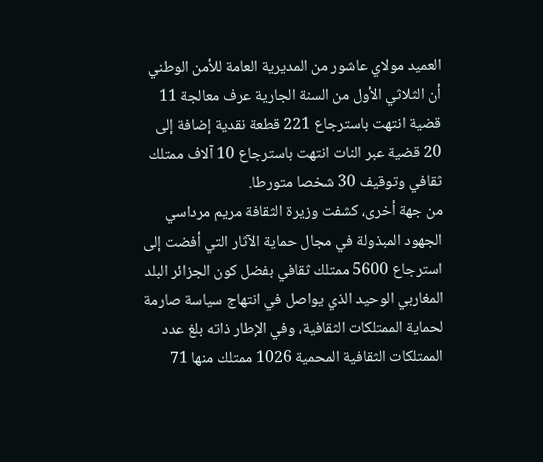العميد مولاي عاشور من المديرية العامة للأمن الوطني أن الثلاثي الأول من السنة الجارية عرف معالجة 11 قضية انتهت باسترجاع 221 قطعة نقدية إضافة إلى 20 قضية عبر النات انتهت باسترجاع 10 آلاف ممتلك ثقافي وتوقيف 30 شخصا متورطا.
من جهة أخرى، كشفت وزيرة الثقافة مريم مرداسي الجهود المبذولة في مجال حماية الآثار التي أفضت إلى استرجاع 5600 ممتلك ثقافي بفضل كون الجزائر البلد المغاربي الوحيد الذي يواصل في انتهاج سياسة صارمة لحماية الممتلكات الثقافية، وفي الإطار ذاته بلغ عدد الممتلكات الثقافية المحمية 1026 ممتلك منها 71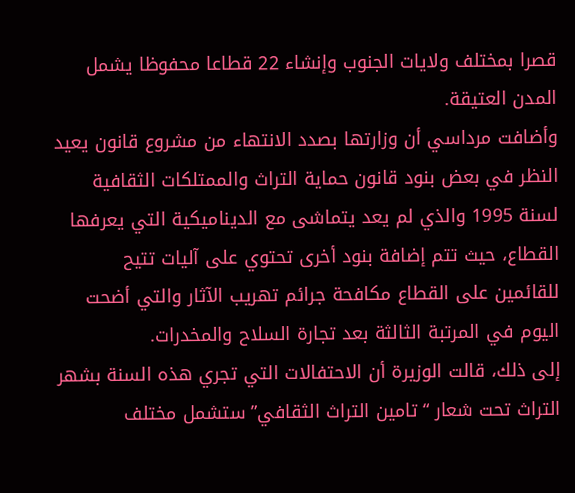قصرا بمختلف ولايات الجنوب وإنشاء 22 قطاعا محفوظا يشمل المدن العتيقة.
وأضافت مرداسي أن وزارتها بصدد الانتهاء من مشروع قانون يعيد النظر في بعض بنود قانون حماية التراث والممتلكات الثقافية لسنة 1995 والذي لم يعد يتماشى مع الديناميكية التي يعرفها القطاع، حيث تتم إضافة بنود أخرى تحتوي على آليات تتيح للقائمين على القطاع مكافحة جرائم تهريب الآثار والتي أضحت اليوم في المرتبة الثالثة بعد تجارة السلاح والمخدرات.
إلى ذلك، قالت الوزيرة أن الاحتفالات التي تجري هذه السنة بشهر التراث تحت شعار “تامين التراث الثقافي” ستشمل مختلف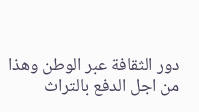دور الثقافة عبر الوطن وهذا من اجل الدفع بالتراث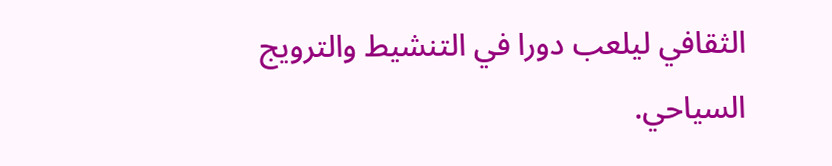الثقافي ليلعب دورا في التنشيط والترويج السياحي.